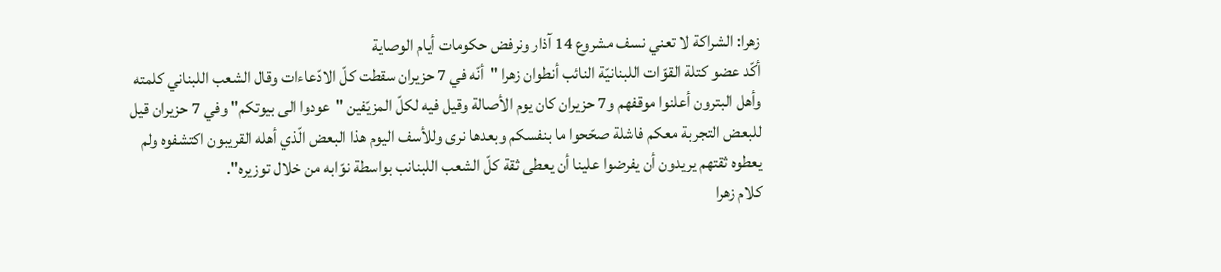زهرا: الشراكة لا تعني نسف مشروع 14 آذار ونرفض حكومات أيام الوصاية
أكّد عضو كتلة القوّات اللبنانيّة النائب أنطوان زهرا "أنّه في 7 حزيران سقطت كلّ الادّعاءات وقال الشعب اللبناني كلمته وأهل البترون أعلنوا موقفهم و7 حزيران كان يوم الأصالة وقيل فيه لكلّ المزيّفين "عودوا الى بيوتكم" وفي 7 حزيران قيل للبعض التجربة معكم فاشلة صحّحوا ما بنفسكم وبعدها نرى وللأسف اليوم هذا البعض الّذي أهله القريبون اكتشفوه ولم يعطوه ثقتهم يريدون أن يفرضوا علينا أن يعطى ثقة كلّ الشعب اللبنانب بواسطة نوّابه من خلال توزيره".
كلام زهرا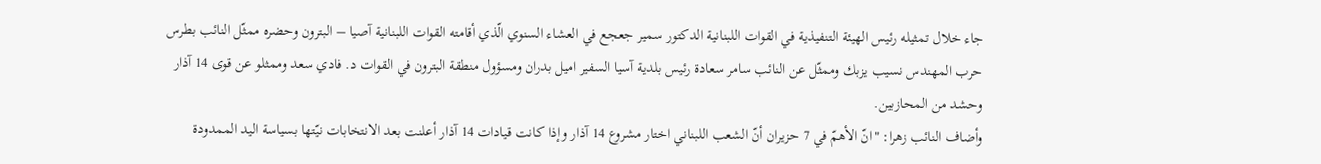جاء خلال تمثيله رئيس الهيئة التنفيذية في القوات اللبنانية الدكتور سمير جعجع في العشاء السنوي الّذي أقامته القوات اللبنانية آصيا – البترون وحضره ممثّل النائب بطرس حرب المهندس نسيب يزبك وممثّل عن النائب سامر سعادة رئيس بلدية آسيا السفير اميل بدران ومسؤول منطقة البترون في القوات د. فادي سعد وممثلو عن قوى 14 آذار وحشد من المحازبين.
وأضاف النائب زهرا: "انّ الأهمّ في 7 حزيران أنّ الشعب اللبناني اختار مشروع 14 آذار وإذا كانت قيادات 14 آذار أعلنت بعد الانتخابات نيّتها بسياسة اليد الممدودة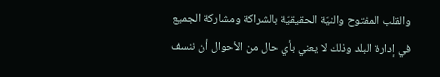والقلب المفتوح والنيّة الحقيقيّة بالشراكة ومشاركة الجميع في إدارة البلد وذلك لا يعني بأي حال من الأحوال أن ننسف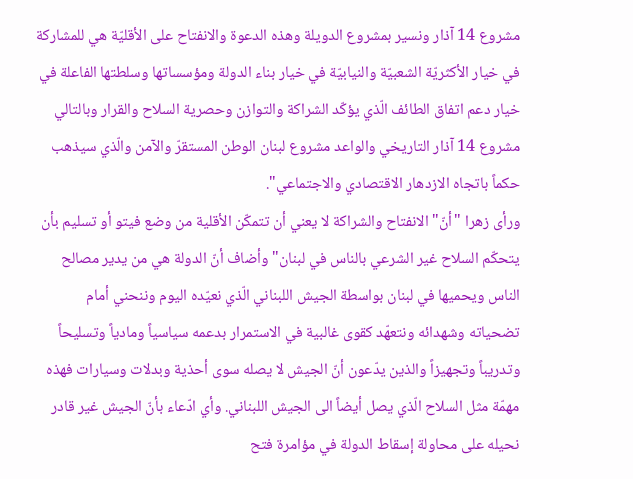مشروع 14 آذار ونسير بمشروع الدويلة وهذه الدعوة والانفتاح على الأقليّة هي للمشاركة في خيار الأكثريّة الشعبيّة والنيابيّة في خيار بناء الدولة ومؤسساتها وسلطتها الفاعلة في خيار دعم اتفاق الطائف الّذي يؤكّد الشراكة والتوازن وحصرية السلاح والقرار وبالتالي مشروع 14 آذار التاريخي والواعد مشروع لبنان الوطن المستقرّ والآمن والّذي سيذهب حكماً باتجاه الازدهار الاقتصادي والاجتماعي".
ورأى زهرا "أنّ" الانفتاح والشراكة لا يعني أن تتمكّن الأقلية من وضع فيتو أو تسليم بأن يتحكّم السلاح غير الشرعي بالناس في لبنان" وأضاف أنّ الدولة هي من يدير مصالح الناس ويحميها في لبنان بواسطة الجيش اللبناني الّذي نعيّده اليوم وننحني أمام تضحياته وشهدائه ونتعهّد كقوى غالبية في الاستمرار بدعمه سياسياً ومادياً وتسليحاً وتدريباً وتجهيزاً والذين يدّعون أنّ الجيش لا يصله سوى أحذية وبدلات وسيارات فهذه مهمّة مثل السلاح الّذي يصل أيضاً الى الجيش اللبناني. وأي ادّعاء بأنّ الجيش غير قادر نحيله على محاولة إسقاط الدولة في مؤامرة فتح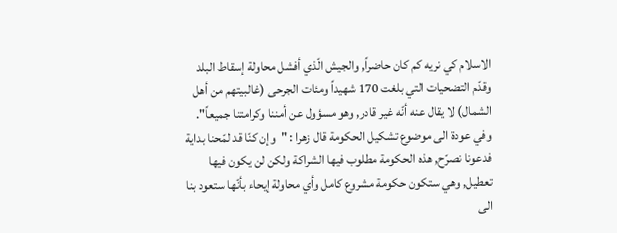الاسلام كي نريه كم كان حاضراً, والجيش الّذي أفشل محاولة إسقاط البلد وقدّم التضحيات التي بلغت 170 شهيداً ومئات الجرحى (غالبيتهم من أهل الشمال) لا يقال عنه أنّه غير قادر, وهو مسؤول عن أمننا وكرامتنا جميعاً".
وفي عودة الى موضوع تشكيل الحكومة قال زهرا : "وإن كنّا قد لمّحنا بداية فدعونا نصرّح, هذه الحكومة مطلوب فيها الشراكة ولكن لن يكون فيها تعطيل, وهي ستكون حكومة مشروع كامل وأي محاولة إيحاء بأنّها ستعود بنا الى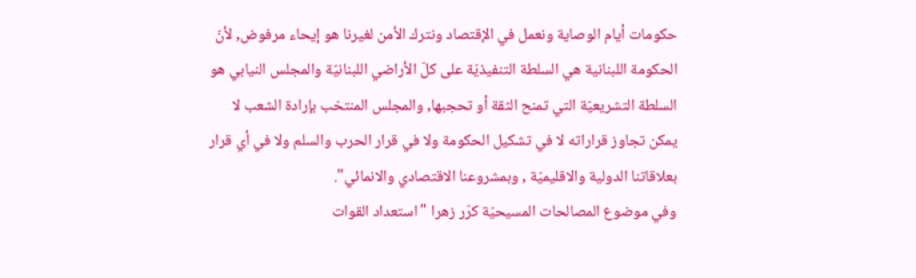حكومات أيام الوصاية ونعمل في الإقتصاد ونترك الأمن لغيرنا هو إيحاء مرفوض, لأنّ الحكومة اللبنانية هي السلطة التنفيذيّة على كلّ الأراضي اللبنانيّة والمجلس النيابي هو السلطة التشريعيّة التي تمنح الثقة أو تحجبها, والمجلس المنتخب بإرادة الشعب لا يمكن تجاوز قراراته لا في تشكيل الحكومة ولا في قرار الحرب والسلم ولا في أي قرار بعلاقاتنا الدولية والاقليميّة , وبمشروعنا الاقتصادي والانمائي".
وفي موضوع المصالحات المسيحيّة كرّر زهرا "استعداد القوات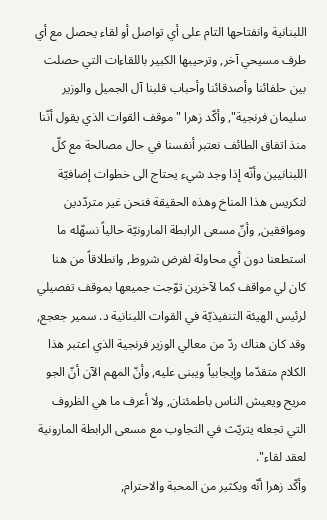اللبنانية وانفتاحها التام على أي تواصل أو لقاء يحصل مع أي طرف مسيحي آخر, وترحيبها الكبير باللقاءات التي حصلت بين حلفائنا وأصدقائنا وأحباب قلبنا آل الجميل والوزير سليمان فرنجية", وأكّد زهرا "موقف القوات الذي يقول أنّنا منذ اتفاق الطائف نعتبر أنفسنا في حال مصالحة مع كلّ اللبنانيين وأنّه إذا وجد شيء يحتاج الى خطوات إضافيّة لتكريس هذا المناخ وهذه الحقيقة فنحن غير متردّدين وموافقين, وأنّ مسعى الرابطة المارونيّة حالياً نسهّله ما استطعنا دون أي محاولة لفرض شروط, وانطلاقاً من هنا كان لي مواقف كما لآخرين توّجت جميعها بموقف تفصيلي لرئيس الهيئة التنفيذيّة في القوات اللبنانية د. سمير جعجع, وقد كان هناك ردّ من معالي الوزير فرنجية الذي اعتبر هذا الكلام متقدّما وإيجابياً ويبنى عليه, وأنّ المهم الآن أنّ الجو مريح ويعيش الناس باطمئنان, ولا أعرف ما هي الظروف التي تجعله يتريّث في التجاوب مع مسعى الرابطة المارونية لعقد لقاء".
وأكّد زهرا أنّه وبكثير من المحبة والاحترام,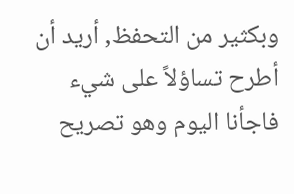وبكثير من التحفظ, أريد أن أطرح تساؤلاً على شيء فاجأنا اليوم وهو تصريح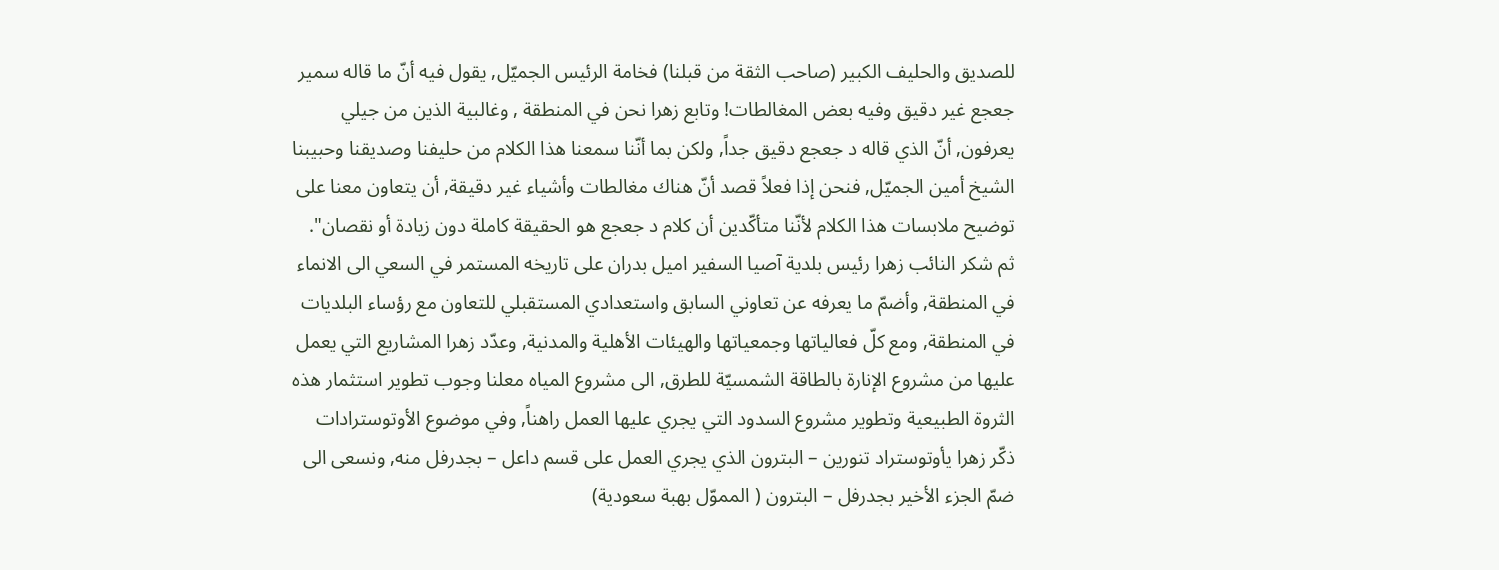للصديق والحليف الكبير (صاحب الثقة من قبلنا) فخامة الرئيس الجميّل, يقول فيه أنّ ما قاله سمير جعجع غير دقيق وفيه بعض المغالطات! وتابع زهرا نحن في المنطقة , وغالبية الذين من جيلي يعرفون, أنّ الذي قاله د جعجع دقيق جداً, ولكن بما أنّنا سمعنا هذا الكلام من حليفنا وصديقنا وحبيبنا الشيخ أمين الجميّل, فنحن إذا فعلاً قصد أنّ هناك مغالطات وأشياء غير دقيقة, أن يتعاون معنا على توضيح ملابسات هذا الكلام لأنّنا متأكّدين أن كلام د جعجع هو الحقيقة كاملة دون زيادة أو نقصان".
ثم شكر النائب زهرا رئيس بلدية آصيا السفير اميل بدران على تاريخه المستمر في السعي الى الانماء في المنطقة, وأضمّ ما يعرفه عن تعاوني السابق واستعدادي المستقبلي للتعاون مع رؤساء البلديات في المنطقة, ومع كلّ فعالياتها وجمعياتها والهيئات الأهلية والمدنية, وعدّد زهرا المشاريع التي يعمل عليها من مشروع الإنارة بالطاقة الشمسيّة للطرق, الى مشروع المياه معلنا وجوب تطوير استثمار هذه الثروة الطبيعية وتطوير مشروع السدود التي يجري عليها العمل راهناً, وفي موضوع الأوتوسترادات ذكّر زهرا يأوتوستراد تنورين – البترون الذي يجري العمل على قسم داعل – بجدرفل منه, ونسعى الى ضمّ الجزء الأخير بجدرفل – البترون ( المموّل بهبة سعودية)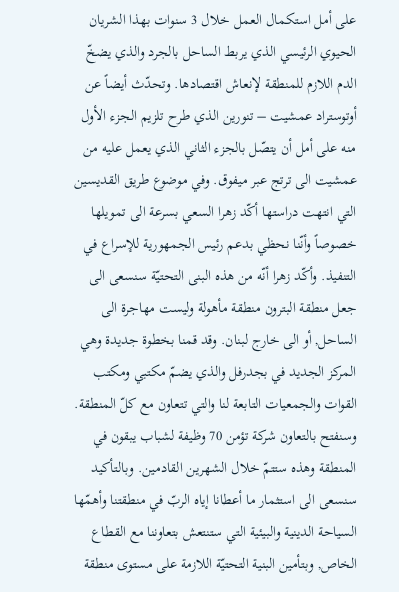على أمل استكمال العمل خلال 3 سنوات بهذا الشريان الحيوي الرئيسي الذي يربط الساحل بالجرد والذي يضخّ الدم اللازم للمنطقة لإنعاش اقتصادها. وتحدّث أيضاً عن أوتوستراد عمشيت – تنورين الذي طرح تلزيم الجزء الأول منه على أمل أن يتصّل بالجزء الثاني الذي يعمل عليه من عمشيت الى ترتج عبر ميفوق. وفي موضوع طريق القديسين التي انتهت دراستها أكّد زهرا السعي بسرعة الى تمويلها خصوصاً وأنّنا نحظي بدعم رئيس الجمهورية للإسراع في التنفيذ. وأكّد زهرا أنّه من هذه البنى التحتيّة سنسعى الى جعل منطقة البترون منطقة مأهولة وليست مهاجرة الى الساحل, أو الى خارج لبنان. وقد قمنا بخطوة جديدة وهي المركز الجديد في بجدرفل والذي يضمّ مكتبي ومكتب القوات والجمعيات التابعة لنا والتي تتعاون مع كلّ المنطقة. وسنفتح بالتعاون شركة تؤمن 70 وظيفة لشباب يبقون في المنطقة وهذه ستتمّ خلال الشهرين القادمين. وبالتأكيد سنسعى الى استثمار ما أعطانا إياه الربّ في منطقتنا وأهمّها السياحة الدينية والبيئية التي ستنتعش بتعاوننا مع القطاع الخاص, وبتأمين البنية التحتيّة اللازمة على مستوى منطقة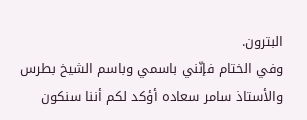البترون.
وفي الختام فإنّني باسمي وباسم الشيخ بطرس والأستاذ سامر سعاده أؤكد لكم أننا سنكون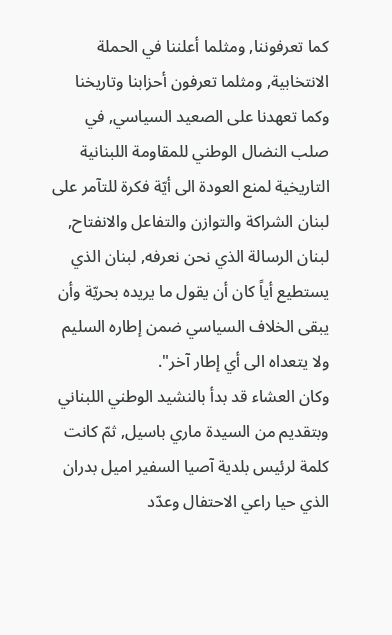كما تعرفوننا, ومثلما أعلننا في الحملة الانتخابية, ومثلما تعرفون أحزابنا وتاريخنا وكما تعهدنا على الصعيد السياسي, في صلب النضال الوطني للمقاومة اللبنانية التاريخية لمنع العودة الى أيّة فكرة للتآمر على لبنان الشراكة والتوازن والتفاعل والانفتاح, لبنان الرسالة الذي نحن نعرفه, لبنان الذي يستطيع أياً كان أن يقول ما يريده بحريّة وأن يبقى الخلاف السياسي ضمن إطاره السليم ولا يتعداه الى أي إطار آخر".
وكان العشاء قد بدأ بالنشيد الوطني اللبناني وبتقديم من السيدة ماري باسيل, ثمّ كانت كلمة لرئيس بلدية آصيا السفير اميل بدران الذي حيا راعي الاحتفال وعدّد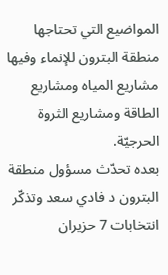المواضيع التي تحتاجها منطقة البترون للإنماء وفيها مشاريع المياه ومشاريع الطاقة ومشاريع الثروة الحرجيّة.
بعده تحدّث مسؤول منطقة البترون د فادي سعد وتذكّر انتخابات 7 حزيران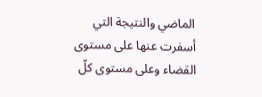الماضي والنتيجة التي أسفرت عنها على مستوى القضاء وعلى مستوى كلّ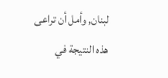لبنان, وأمل أن تراعى هذه النتيجة في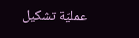عمليّة تشكيل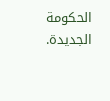الحكومة الجديدة.